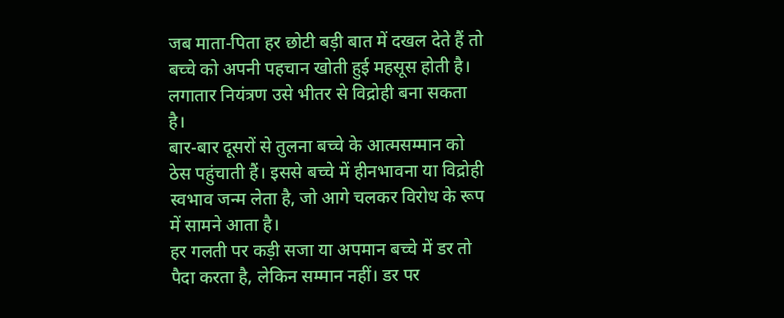जब माता-पिता हर छोटी बड़ी बात में दखल देते हैं तो बच्चे को अपनी पहचान खोती हुई महसूस होती है। लगातार नियंत्रण उसे भीतर से विद्रोही बना सकता है।
बार-बार दूसरों से तुलना बच्चे के आत्मसम्मान को ठेस पहुंचाती हैं। इससे बच्चे में हीनभावना या विद्रोही स्वभाव जन्म लेता है, जो आगे चलकर विरोध के रूप में सामने आता है।
हर गलती पर कड़ी सजा या अपमान बच्चे में डर तो पैदा करता है, लेकिन सम्मान नहीं। डर पर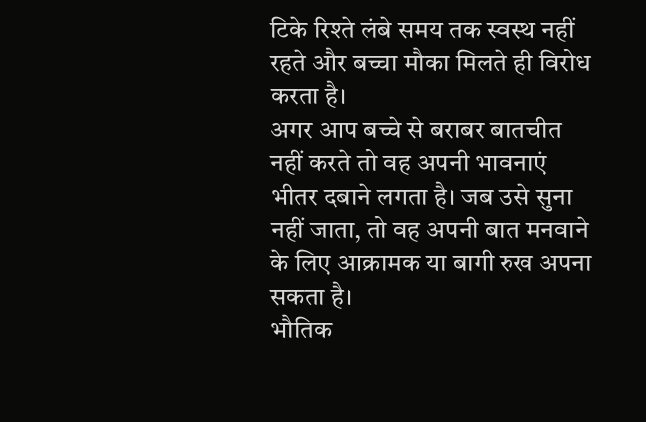टिके रिश्ते लंबे समय तक स्वस्थ नहीं रहते और बच्चा मौका मिलते ही विरोध करता है।
अगर आप बच्चे से बराबर बातचीत नहीं करते तो वह अपनी भावनाएं भीतर दबाने लगता है। जब उसे सुना नहीं जाता, तो वह अपनी बात मनवाने के लिए आक्रामक या बागी रुख अपना सकता है।
भौतिक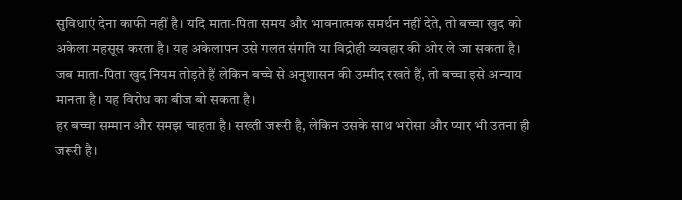सुविधाएं देना काफी नहीं है। यदि माता-पिता समय और भावनात्मक समर्थन नहीं देते, तो बच्चा खुद को अकेला महसूस करता है। यह अकेलापन उसे गलत संगति या विद्रोही व्यवहार की ओर ले जा सकता है।
जब माता-पिता खुद नियम तोड़ते हैं लेकिन बच्चे से अनुशासन की उम्मीद रखते हैं, तो बच्चा इसे अन्याय मानता है। यह विरोध का बीज बो सकता है।
हर बच्चा सम्मान और समझ चाहता है। सख्ती जरूरी है, लेकिन उसके साथ भरोसा और प्यार भी उतना ही जरूरी है।